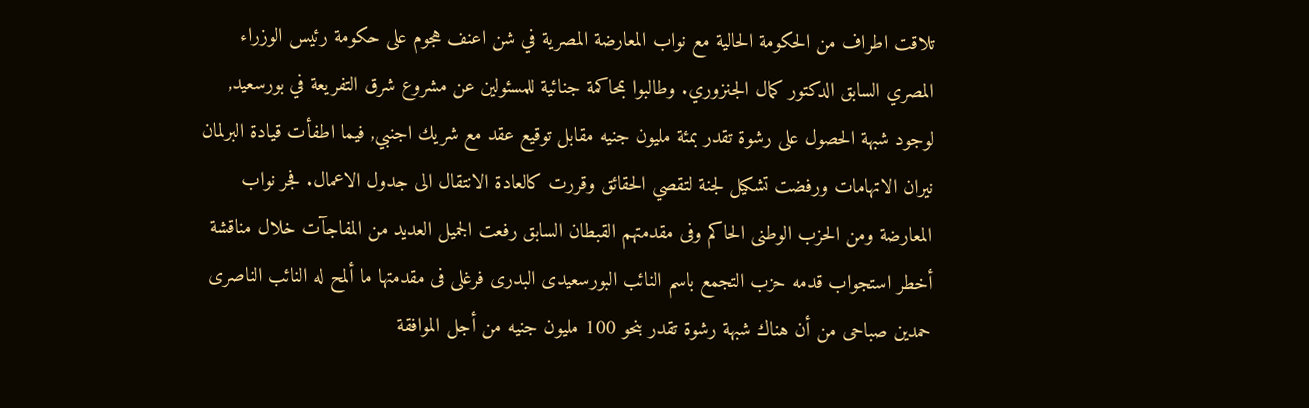تلاقت اطراف من الحكومة الحالية مع نواب المعارضة المصرية في شن اعنف هجوم على حكومة رئيس الوزراء المصري السابق الدكتور كمال الجنزوري. وطالبوا بمحاكمة جنائية للمسئولين عن مشروع شرق التفريعة في بورسعيد, لوجود شبهة الحصول على رشوة تقدر بمئة مليون جنيه مقابل توقيع عقد مع شريك اجنبي, فيما اطفأت قيادة البرلمان نيران الاتهامات ورفضت تشكيل لجنة لتقصي الحقائق وقررت كالعادة الانتقال الى جدول الاعمال. فجر نواب المعارضة ومن الحزب الوطنى الحاكم وفى مقدمتهم القبطان السابق رفعت الجميل العديد من المفاجآت خلال مناقشة أخطر استجواب قدمه حزب التجمع باسم النائب البورسعيدى البدرى فرغلى فى مقدمتها ما ألمح له النائب الناصرى حمدين صباحى من أن هناك شبهة رشوة تقدر بنحو 100 مليون جنيه من أجل الموافقة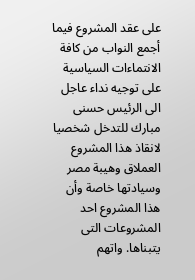على عقد المشروع فيما أجمع النواب من كافة الانتماءات السياسية على توجيه نداء عاجل الى الرئيس حسنى مبارك للتدخل شخصيا لانقاذ هذا المشروع العملاق وهيبة مصر وسيادتها خاصة وأن هذا المشروع احد المشروعات التى يتبناها. واتهم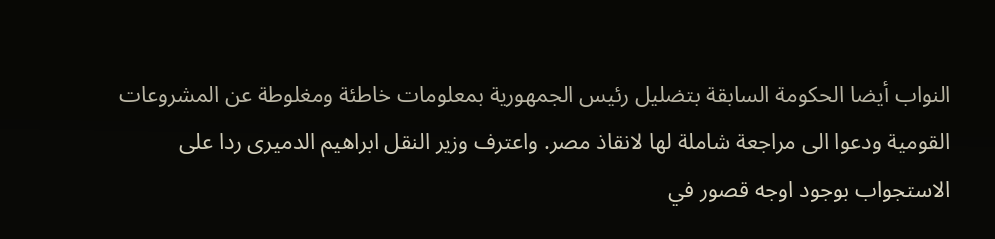النواب أيضا الحكومة السابقة بتضليل رئيس الجمهورية بمعلومات خاطئة ومغلوطة عن المشروعات القومية ودعوا الى مراجعة شاملة لها لانقاذ مصر. واعترف وزير النقل ابراهيم الدميرى ردا على الاستجواب بوجود اوجه قصور في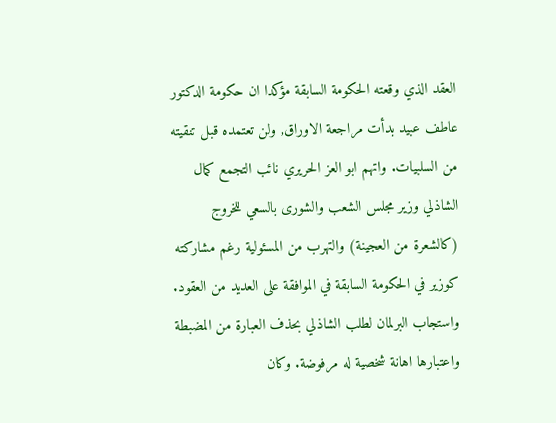العقد الذي وقعته الحكومة السابقة مؤكدا ان حكومة الدكتور عاطف عبيد بدأت مراجعة الاوراق, ولن تعتمده قبل تنقيته من السلبيات. واتهم ابو العز الحريري نائب التجمع كمال الشاذلي وزير مجلس الشعب والشورى بالسعي للخروج (كالشعرة من العجينة) والتهرب من المسئولية رغم مشاركته كوزير في الحكومة السابقة في الموافقة على العديد من العقود. واستجاب البرلمان لطلب الشاذلي بحذف العبارة من المضبطة واعتبارها اهانة شخصية له مرفوضة. وكان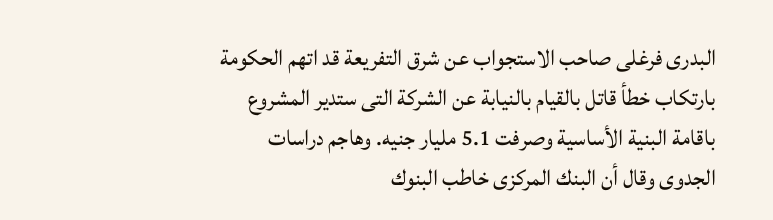البدرى فرغلى صاحب الاستجواب عن شرق التفريعة قد اتهم الحكومة بارتكاب خطأ قاتل بالقيام بالنيابة عن الشركة التى ستدير المشروع باقامة البنية الأساسية وصرفت 5.1 مليار جنيه. وهاجم دراسات الجدوى وقال أن البنك المركزى خاطب البنوك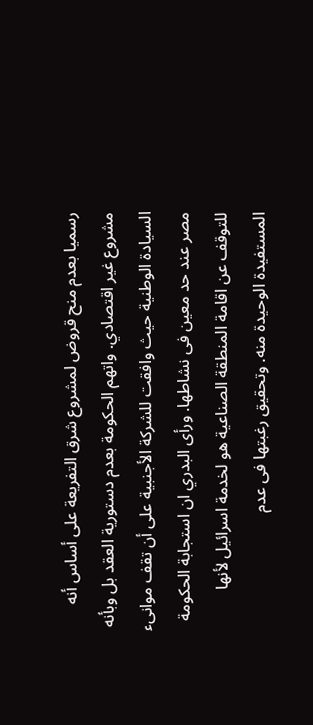رسميا بعدم منح قروض لمشروع شرق التفريعة على أساس أنه مشروع غير اقتصادي. واتهم الحكومة بعدم دستورية العقد بل وبأنه السيادة الوطنية حيث وافقت للشركة الأجنبية على أن تقف موانىء مصر عند حد معين فى نشاطها. ورأى البدري ان استجابة الحكومة للتوقف عن اقامة المنطقة الصناعية هو لخدمة اسرائيل لأنها المستفيدة الوحيدة منه. وتحقيق رغبتها فى عدم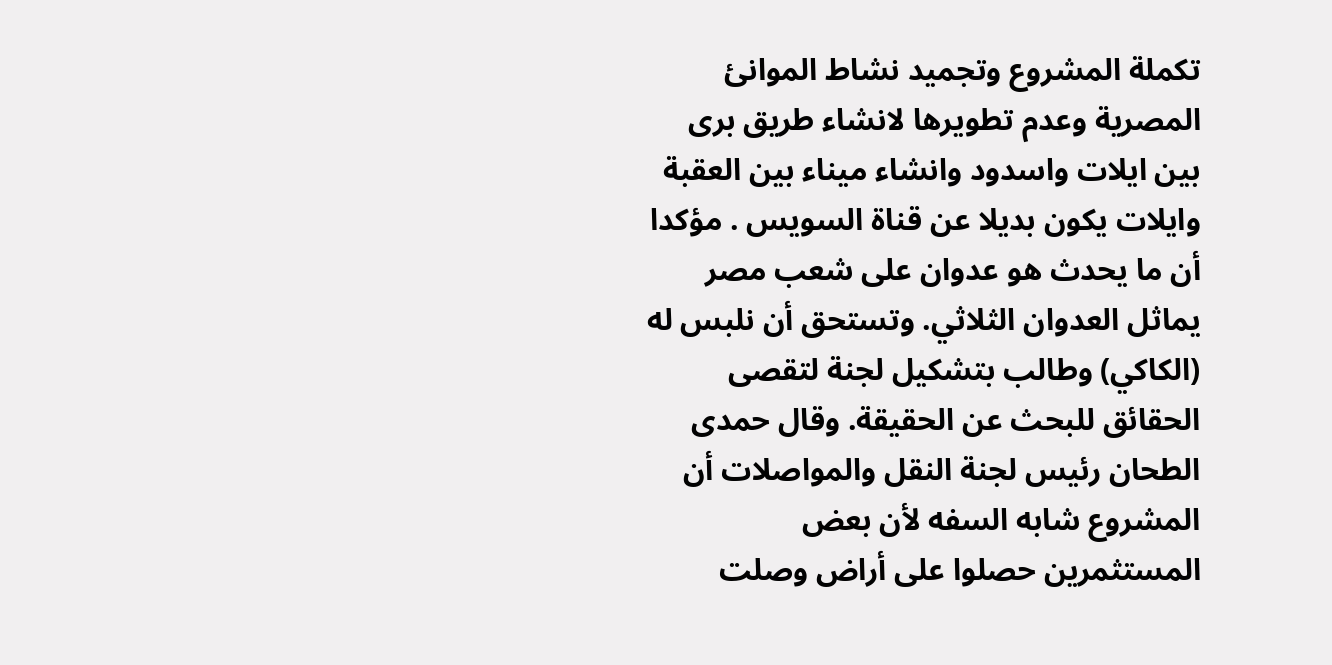تكملة المشروع وتجميد نشاط الموانئ المصرية وعدم تطويرها لانشاء طريق برى بين ايلات واسدود وانشاء ميناء بين العقبة وايلات يكون بديلا عن قناة السويس . مؤكدا أن ما يحدث هو عدوان على شعب مصر يماثل العدوان الثلاثي. وتستحق أن نلبس له (الكاكي) وطالب بتشكيل لجنة لتقصى الحقائق للبحث عن الحقيقة. وقال حمدى الطحان رئيس لجنة النقل والمواصلات أن المشروع شابه السفه لأن بعض المستثمرين حصلوا على أراض وصلت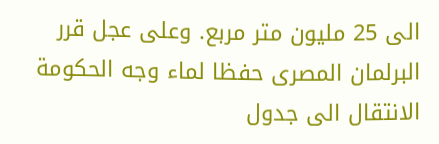الى 25 مليون متر مربع. وعلى عجل قرر البرلمان المصرى حفظا لماء وجه الحكومة الانتقال الى جدول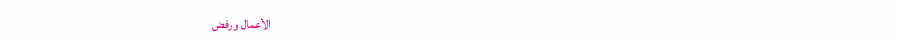الأعمال ورفض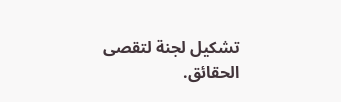تشكيل لجنة لتقصى الحقائق.